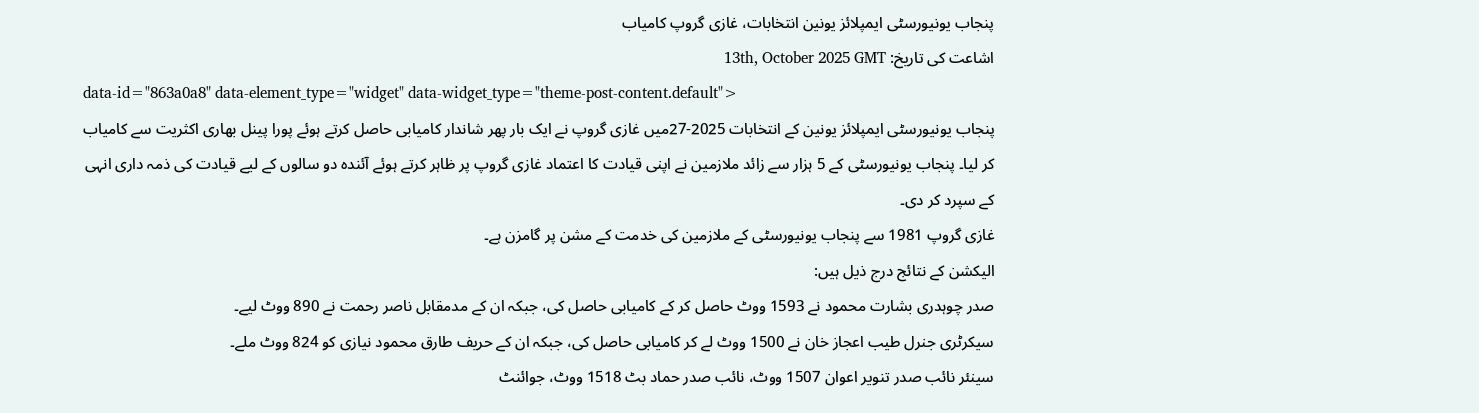پنجاب یونیورسٹی ایمپلائز یونین انتخابات، غازی گروپ کامیاب
اشاعت کی تاریخ: 13th, October 2025 GMT
data-id="863a0a8" data-element_type="widget" data-widget_type="theme-post-content.default">
پنجاب یونیورسٹی ایمپلائز یونین کے انتخابات 2025-27میں غازی گروپ نے ایک بار پھر شاندار کامیابی حاصل کرتے ہوئے پورا پینل بھاری اکثریت سے کامیاب کر لیا۔ پنجاب یونیورسٹی کے 5 ہزار سے زائد ملازمین نے اپنی قیادت کا اعتماد غازی گروپ پر ظاہر کرتے ہوئے آئندہ دو سالوں کے لیے قیادت کی ذمہ داری انہی کے سپرد کر دی۔
غازی گروپ 1981 سے پنجاب یونیورسٹی کے ملازمین کی خدمت کے مشن پر گامزن ہے۔
الیکشن کے نتائج درج ذیل ہیں:
صدر چوہدری بشارت محمود نے 1593 ووٹ حاصل کر کے کامیابی حاصل کی، جبکہ ان کے مدمقابل ناصر رحمت نے 890 ووٹ لیے۔
سیکرٹری جنرل طیب اعجاز خان نے 1500 ووٹ لے کر کامیابی حاصل کی، جبکہ ان کے حریف طارق محمود نیازی کو 824 ووٹ ملے۔
سینئر نائب صدر تنویر اعوان 1507 ووٹ، نائب صدر حماد بٹ 1518 ووٹ، جوائنٹ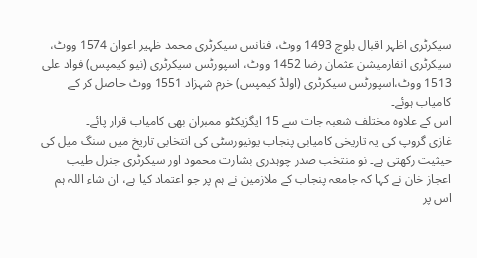سیکرٹری اظہر اقبال بلوچ 1493 ووٹ، فنانس سیکرٹری محمد ظہیر اعوان 1574 ووٹ، سیکرٹری انفارمیشن عثمان رضا 1452 ووٹ، اسپورٹس سیکرٹری (نیو کیمپس) فواد علی 1513 ووٹ،اسپورٹس سیکرٹری (اولڈ کیمپس) خرم شہزاد 1551 ووٹ حاصل کر کے کامیاب ہوئے۔
اس کے علاوہ مختلف شعبہ جات سے 15 ایگزیکٹو ممبران بھی کامیاب قرار پائے۔
غازی گروپ کی یہ تاریخی کامیابی پنجاب یونیورسٹی کی انتخابی تاریخ میں سنگ میل کی حیثیت رکھتی ہے۔ نو منتخب صدر چوہدری بشارت محمود اور سیکرٹری جنرل طیب اعجاز خان نے کہا کہ جامعہ پنجاب کے ملازمین نے ہم پر جو اعتماد کیا ہے، ان شاء اللہ ہم اس پر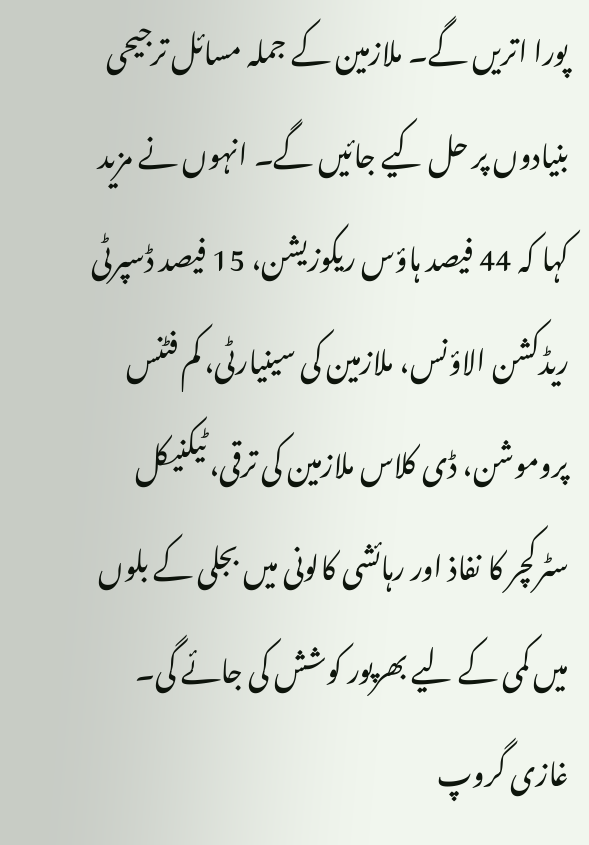پورا اتریں گے۔ ملازمین کے جملہ مسائل ترجیحی بنیادوں پر حل کیے جائیں گے۔ انہوں نے مزید کہا کہ 44 فیصد ہاؤس ریکوزیشن، 15 فیصد ڈسپرٹی ریڈکشن الاؤنس، ملازمین کی سینیارٹی، کم فٹنس پروموشن، ڈی کلاس ملازمین کی ترقی، ٹیکنیکل سٹرکچر کا نفاذ اور رہائشی کالونی میں بجلی کے بلوں میں کمی کے لیے بھرپور کوشش کی جائے گی۔ غازی گروپ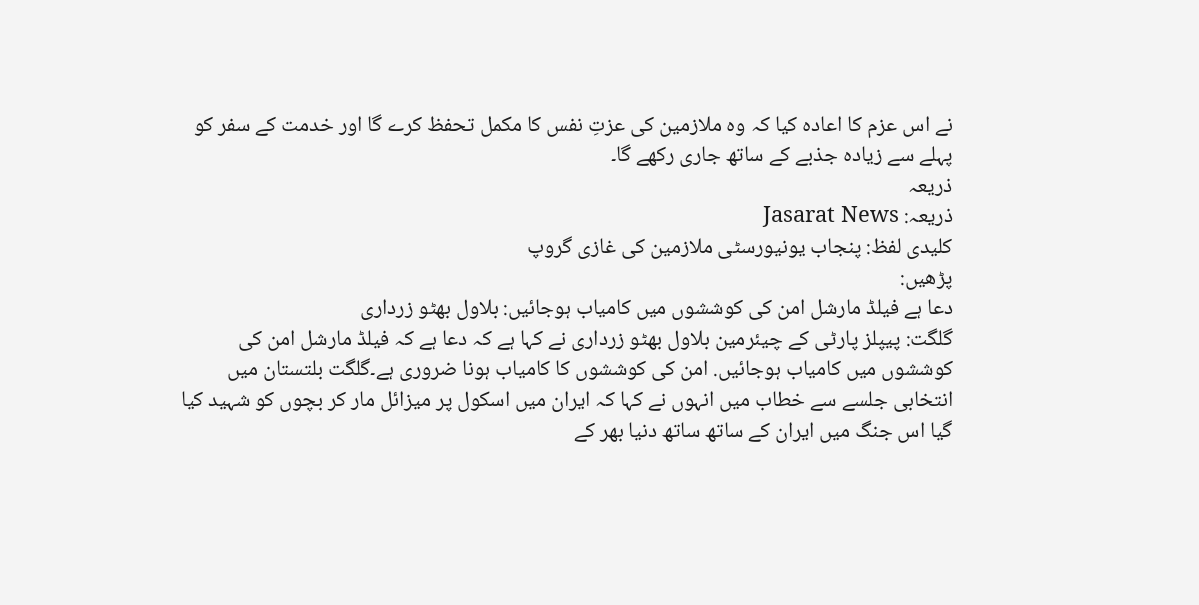نے اس عزم کا اعادہ کیا کہ وہ ملازمین کی عزتِ نفس کا مکمل تحفظ کرے گا اور خدمت کے سفر کو پہلے سے زیادہ جذبے کے ساتھ جاری رکھے گا۔
ذریعہ
ذریعہ: Jasarat News
کلیدی لفظ: پنجاب یونیورسٹی ملازمین کی غازی گروپ
پڑھیں:
دعا ہے فیلڈ مارشل امن کی کوششوں میں کامیاب ہوجائیں: بلاول بھٹو زرداری
گلگت: پیپلز پارٹی کے چیئرمین بلاول بھٹو زرداری نے کہا ہے کہ دعا ہے کہ فیلڈ مارشل امن کی کوششوں میں کامیاب ہوجائیں. امن کی کوششوں کا کامیاب ہونا ضروری ہے۔گلگت بلتستان میں انتخابی جلسے سے خطاب میں انہوں نے کہا کہ ایران میں اسکول پر میزائل مار کر بچوں کو شہید کیا گیا اس جنگ میں ایران کے ساتھ ساتھ دنیا بھر کے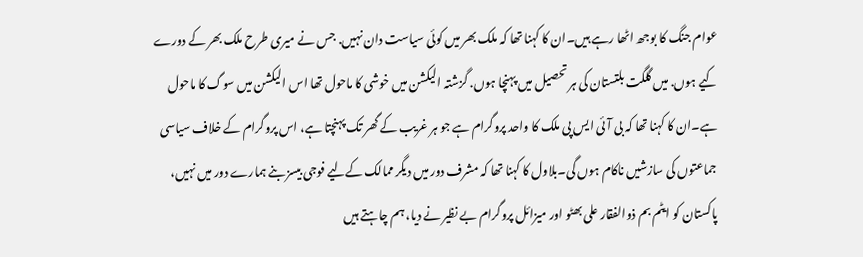عوام جنگ کا بوجھ اٹھا رہے ہیں۔ان کا کہنا تھا کہ ملک بھر میں کوئی سیاست دان نہیں. جس نے میری طرح ملک بھر کے دورے کیے ہوں. میں گلگت بلتستان کی ہر تحصیل میں پہنچا ہوں. گزشتہ الیکشن میں خوشی کا ماحول تھا اس الیکشن میں سوگ کا ماحول ہے۔ان کا کہنا تھا کہ بی آئی ایس پی ملک کا واحد پروگرام ہے جو ہر غریب کے گھر تک پہنچتا ہے، اس پروگرام کے خلاف سیاسی جماعتوں کی سازشیں ناکام ہوں گی۔بلاول کا کہنا تھا کہ مشرف دور میں دیگر ممالک کےلیے فوجی بیسز بنے ہمارے دور میں نہیں، پاکستان کو ایٹم بم ذوالفقار علی بھٹو اور میزائل پروگرام بے نظیر نے دیا، ہم چاہتے ہیں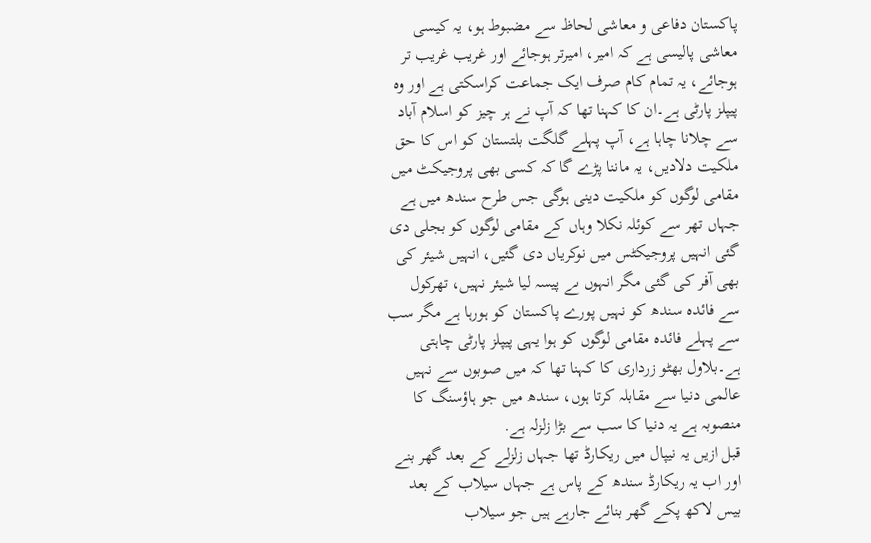پاکستان دفاعی و معاشی لحاظ سے مضبوط ہو، یہ کیسی معاشی پالیسی ہے کہ امیر، امیرتر ہوجائے اور غریب غریب تر ہوجائے، یہ تمام کام صرف ایک جماعت کراسکتی ہے اور وہ پیپلز پارٹی ہے۔ان کا کہنا تھا کہ آپ نے ہر چیز کو اسلام آباد سے چلانا چاہا ہے، آپ پہلے گلگت بلتستان کو اس کا حق ملکیت دلادیں، یہ ماننا پڑے گا کہ کسی بھی پروجیکٹ میں مقامی لوگوں کو ملکیت دینی ہوگی جس طرح سندھ میں ہے جہاں تھر سے کوئلہ نکلا وہاں کے مقامی لوگوں کو بجلی دی گئی انہیں پروجیکٹس میں نوکریاں دی گئیں، انہیں شیئر کی بھی آفر کی گئی مگر انہوں ںے پیسہ لیا شیئر نہیں، تھرکول سے فائدہ سندھ کو نہیں پورے پاکستان کو ہورہا ہے مگر سب سے پہلے فائدہ مقامی لوگوں کو ہوا یہی پیپلز پارٹی چاہتی ہے۔بلاول بھٹو زرداری کا کہنا تھا کہ میں صوبوں سے نہیں عالمی دنیا سے مقابلہ کرتا ہوں، سندھ میں جو ہاؤسنگ کا منصوبہ ہے یہ دنیا کا سب سے بڑا زلزلہ ہے.
قبل ازیں یہ نیپال میں ریکارڈ تھا جہاں زلزلے کے بعد گھر بنے اور اب یہ ریکارڈ سندھ کے پاس ہے جہاں سیلاب کے بعد بیس لاکھ پکے گھر بنائے جارہے ہیں جو سیلاب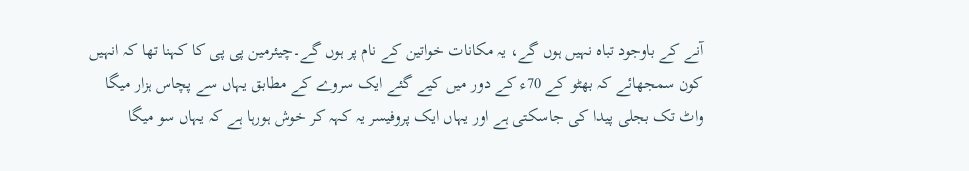آنے کے باوجود تباہ نہیں ہوں گے، یہ مکانات خواتین کے نام پر ہوں گے۔چیئرمین پی پی کا کہنا تھا کہ انہیں کون سمجھائے کہ بھٹو کے 70ء کے دور میں کیے گئے ایک سروے کے مطابق یہاں سے پچاس ہزار میگا واٹ تک بجلی پیدا کی جاسکتی ہے اور یہاں ایک پروفیسر یہ کہہ کر خوش ہورہا ہے کہ یہاں سو میگا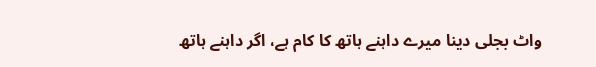واٹ بجلی دینا میرے داہنے ہاتھ کا کام ہے، اگر داہنے ہاتھ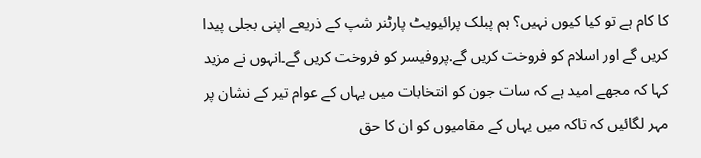کا کام ہے تو کیا کیوں نہیں؟ ہم پبلک پرائیویٹ پارٹنر شپ کے ذریعے اپنی بجلی پیدا کریں گے اور اسلام کو فروخت کریں گے.پروفیسر کو فروخت کریں گے۔انہوں نے مزید کہا کہ مجھے امید ہے کہ سات جون کو انتخابات میں یہاں کے عوام تیر کے نشان پر مہر لگائیں کہ تاکہ میں یہاں کے مقامیوں کو ان کا حق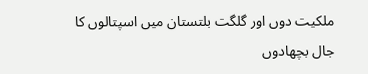ملکیت دوں اور گلگت بلتستان میں اسپتالوں کا جال بچھادوں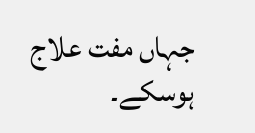جہاں مفت علاج ہوسکے۔